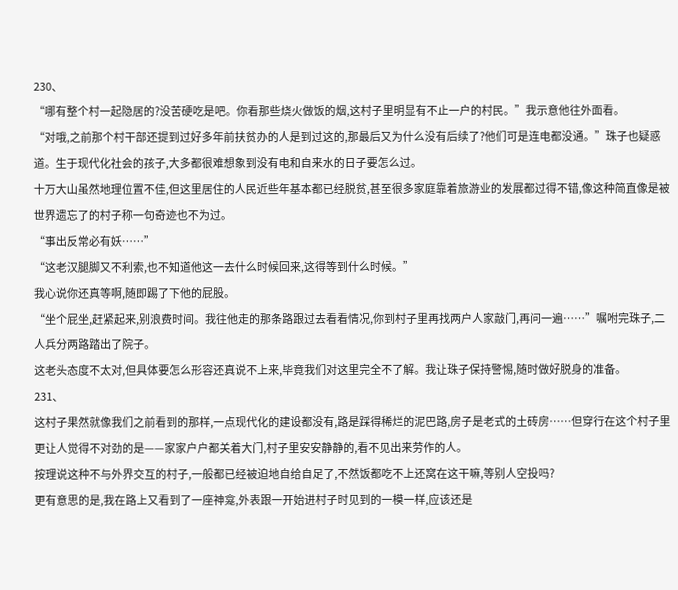230、
“哪有整个村一起隐居的?没苦硬吃是吧。你看那些烧火做饭的烟,这村子里明显有不止一户的村民。”我示意他往外面看。
“对哦,之前那个村干部还提到过好多年前扶贫办的人是到过这的,那最后又为什么没有后续了?他们可是连电都没通。”珠子也疑惑道。生于现代化社会的孩子,大多都很难想象到没有电和自来水的日子要怎么过。
十万大山虽然地理位置不佳,但这里居住的人民近些年基本都已经脱贫,甚至很多家庭靠着旅游业的发展都过得不错,像这种简直像是被世界遗忘了的村子称一句奇迹也不为过。
“事出反常必有妖……”
“这老汉腿脚又不利索,也不知道他这一去什么时候回来,这得等到什么时候。”
我心说你还真等啊,随即踢了下他的屁股。
“坐个屁坐,赶紧起来,别浪费时间。我往他走的那条路跟过去看看情况,你到村子里再找两户人家敲门,再问一遍……”嘱咐完珠子,二人兵分两路踏出了院子。
这老头态度不太对,但具体要怎么形容还真说不上来,毕竟我们对这里完全不了解。我让珠子保持警惕,随时做好脱身的准备。
231、
这村子果然就像我们之前看到的那样,一点现代化的建设都没有,路是踩得稀烂的泥巴路,房子是老式的土砖房……但穿行在这个村子里更让人觉得不对劲的是——家家户户都关着大门,村子里安安静静的,看不见出来劳作的人。
按理说这种不与外界交互的村子,一般都已经被迫地自给自足了,不然饭都吃不上还窝在这干嘛,等别人空投吗?
更有意思的是,我在路上又看到了一座神龛,外表跟一开始进村子时见到的一模一样,应该还是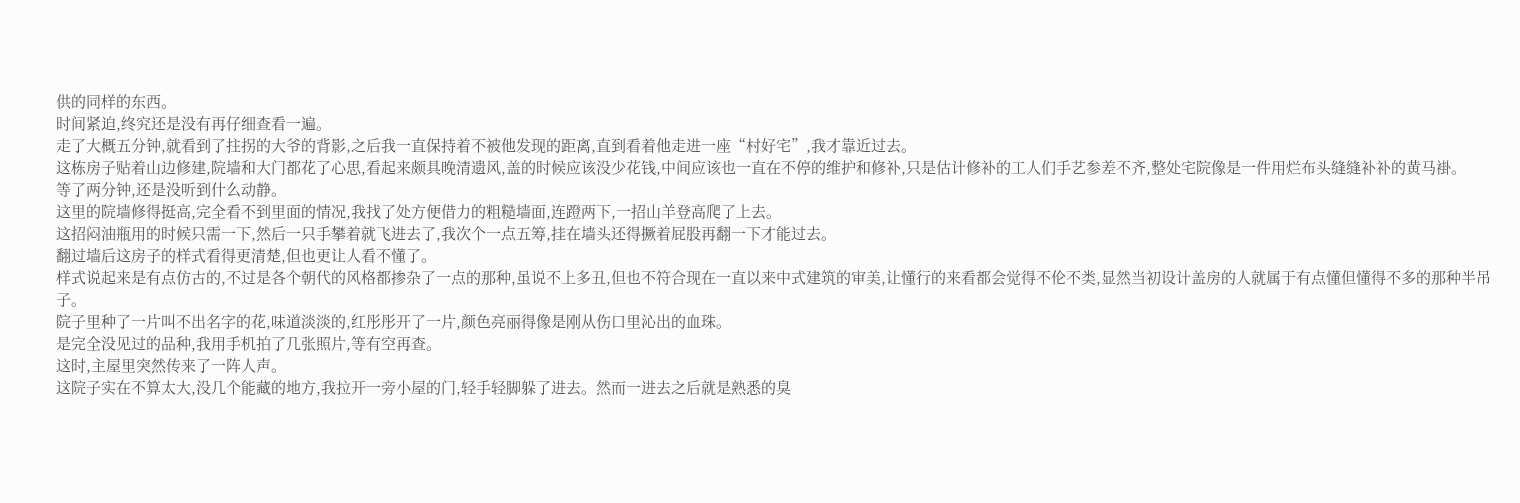供的同样的东西。
时间紧迫,终究还是没有再仔细查看一遍。
走了大概五分钟,就看到了拄拐的大爷的背影,之后我一直保持着不被他发现的距离,直到看着他走进一座“村好宅”,我才靠近过去。
这栋房子贴着山边修建,院墙和大门都花了心思,看起来颇具晚清遗风,盖的时候应该没少花钱,中间应该也一直在不停的维护和修补,只是估计修补的工人们手艺参差不齐,整处宅院像是一件用烂布头缝缝补补的黄马褂。
等了两分钟,还是没听到什么动静。
这里的院墙修得挺高,完全看不到里面的情况,我找了处方便借力的粗糙墙面,连蹬两下,一招山羊登高爬了上去。
这招闷油瓶用的时候只需一下,然后一只手攀着就飞进去了,我次个一点五筹,挂在墙头还得撅着屁股再翻一下才能过去。
翻过墙后这房子的样式看得更清楚,但也更让人看不懂了。
样式说起来是有点仿古的,不过是各个朝代的风格都掺杂了一点的那种,虽说不上多丑,但也不符合现在一直以来中式建筑的审美,让懂行的来看都会觉得不伦不类,显然当初设计盖房的人就属于有点懂但懂得不多的那种半吊子。
院子里种了一片叫不出名字的花,味道淡淡的,红彤彤开了一片,颜色亮丽得像是刚从伤口里沁出的血珠。
是完全没见过的品种,我用手机拍了几张照片,等有空再查。
这时,主屋里突然传来了一阵人声。
这院子实在不算太大,没几个能藏的地方,我拉开一旁小屋的门,轻手轻脚躲了进去。然而一进去之后就是熟悉的臭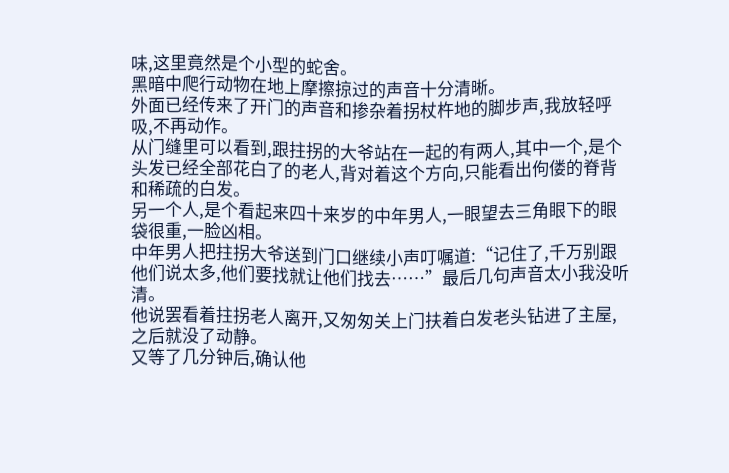味,这里竟然是个小型的蛇舍。
黑暗中爬行动物在地上摩擦掠过的声音十分清晰。
外面已经传来了开门的声音和掺杂着拐杖杵地的脚步声,我放轻呼吸,不再动作。
从门缝里可以看到,跟拄拐的大爷站在一起的有两人,其中一个,是个头发已经全部花白了的老人,背对着这个方向,只能看出佝偻的脊背和稀疏的白发。
另一个人,是个看起来四十来岁的中年男人,一眼望去三角眼下的眼袋很重,一脸凶相。
中年男人把拄拐大爷送到门口继续小声叮嘱道:“记住了,千万别跟他们说太多,他们要找就让他们找去……”最后几句声音太小我没听清。
他说罢看着拄拐老人离开,又匆匆关上门扶着白发老头钻进了主屋,之后就没了动静。
又等了几分钟后,确认他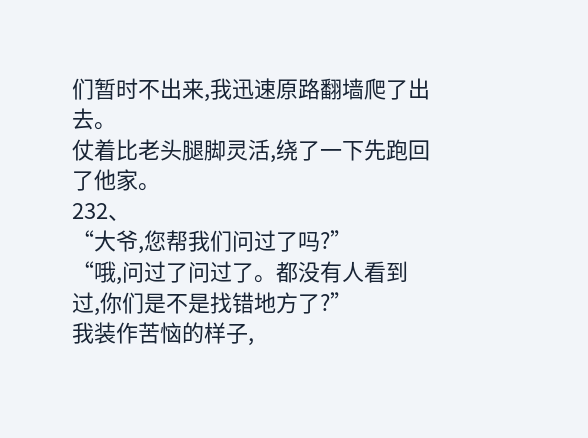们暂时不出来,我迅速原路翻墙爬了出去。
仗着比老头腿脚灵活,绕了一下先跑回了他家。
232、
“大爷,您帮我们问过了吗?”
“哦,问过了问过了。都没有人看到过,你们是不是找错地方了?”
我装作苦恼的样子,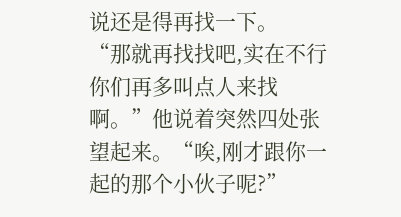说还是得再找一下。
“那就再找找吧,实在不行你们再多叫点人来找啊。”他说着突然四处张望起来。“唉,刚才跟你一起的那个小伙子呢?”